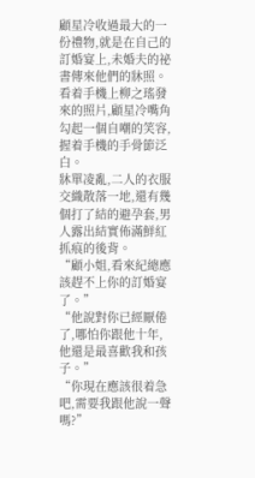顧星冷收過最大的一份禮物,就是在自己的訂婚宴上,未婚夫的祕書傳來他們的牀照。
看着手機上柳之瑤發來的照片,顧星冷嘴角勾起一個自嘲的笑容,握着手機的手骨節泛白。
牀單凌亂,二人的衣服交織散落一地,還有幾個打了結的避孕套,男人露出結實佈滿鮮紅抓痕的後背。
“顧小姐,看來紀總應該趕不上你的訂婚宴了。”
“他說對你已經厭倦了,哪怕你跟他十年,他還是最喜歡我和孩子。”
“你現在應該很着急吧,需要我跟他說一聲嗎?”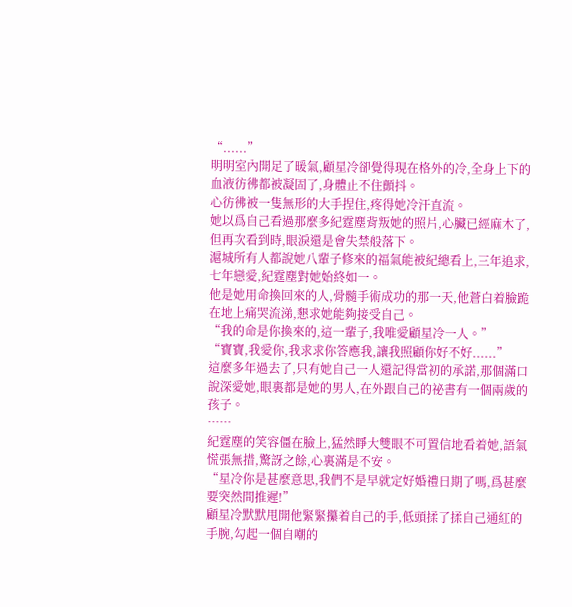“......”
明明室內開足了暖氣,顧星冷卻覺得現在格外的冷,全身上下的血液彷彿都被凝固了,身體止不住顫抖。
心彷彿被一隻無形的大手捏住,疼得她冷汗直流。
她以爲自己看過那麼多紀霆塵背叛她的照片,心臟已經麻木了,但再次看到時,眼淚還是會失禁般落下。
滬城所有人都說她八輩子修來的福氣能被紀總看上,三年追求,七年戀愛,紀霆塵對她始終如一。
他是她用命換回來的人,骨髓手術成功的那一天,他蒼白着臉跪在地上痛哭流涕,懇求她能夠接受自己。
“我的命是你換來的,這一輩子,我唯愛顧星冷一人。”
“寶寶,我愛你,我求求你答應我,讓我照顧你好不好......”
這麼多年過去了,只有她自己一人還記得當初的承諾,那個滿口說深愛她,眼裏都是她的男人,在外跟自己的祕書有一個兩歲的孩子。
……
紀霆塵的笑容僵在臉上,猛然睜大雙眼不可置信地看着她,語氣慌張無措,驚訝之餘,心裏滿是不安。
“星冷你是甚麼意思,我們不是早就定好婚禮日期了嗎,爲甚麼要突然間推遲!”
顧星冷默默甩開他緊緊攥着自己的手,低頭揉了揉自己通紅的手腕,勾起一個自嘲的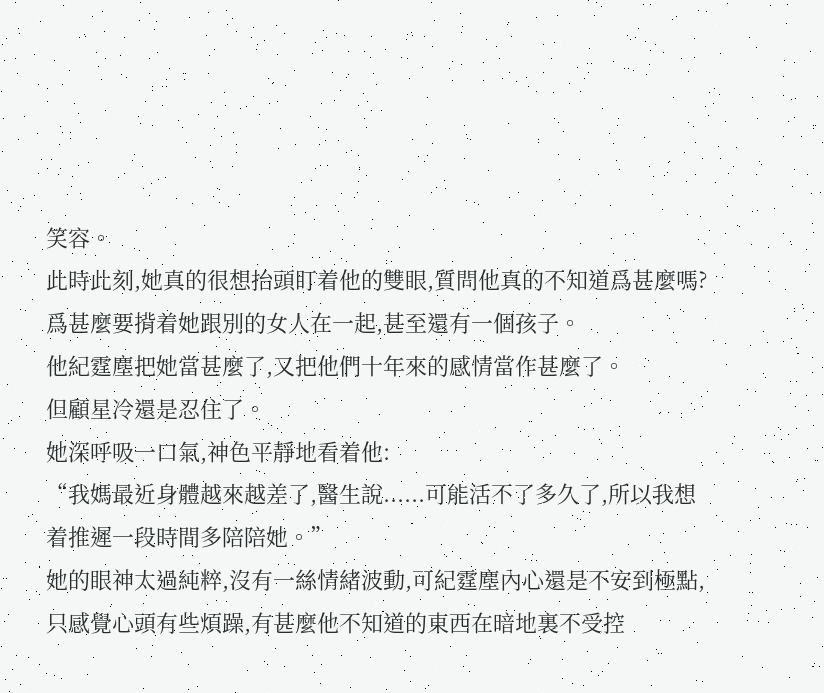笑容。
此時此刻,她真的很想抬頭盯着他的雙眼,質問他真的不知道爲甚麼嗎?
爲甚麼要揹着她跟別的女人在一起,甚至還有一個孩子。
他紀霆塵把她當甚麼了,又把他們十年來的感情當作甚麼了。
但顧星冷還是忍住了。
她深呼吸一口氣,神色平靜地看着他:
“我媽最近身體越來越差了,醫生說......可能活不了多久了,所以我想着推遲一段時間多陪陪她。”
她的眼神太過純粹,沒有一絲情緒波動,可紀霆塵內心還是不安到極點,只感覺心頭有些煩躁,有甚麼他不知道的東西在暗地裏不受控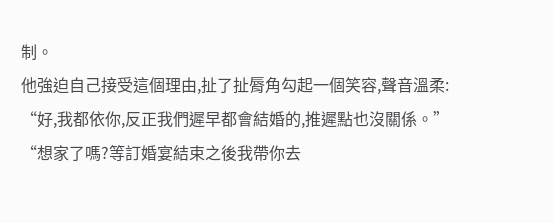制。
他強迫自己接受這個理由,扯了扯脣角勾起一個笑容,聲音溫柔:
“好,我都依你,反正我們遲早都會結婚的,推遲點也沒關係。”
“想家了嗎?等訂婚宴結束之後我帶你去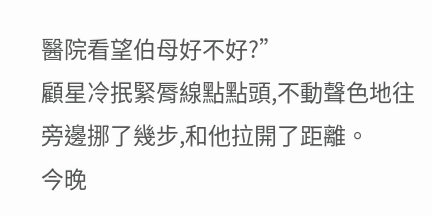醫院看望伯母好不好?”
顧星冷抿緊脣線點點頭,不動聲色地往旁邊挪了幾步,和他拉開了距離。
今晚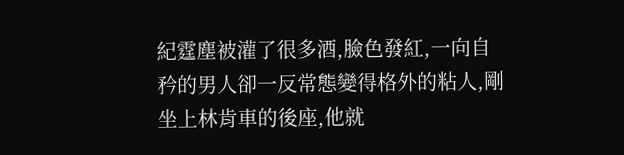紀霆塵被灌了很多酒,臉色發紅,一向自矜的男人卻一反常態變得格外的粘人,剛坐上林肯車的後座,他就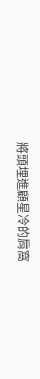將頭埋進顧星冷的肩窩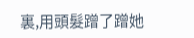裏,用頭髮蹭了蹭她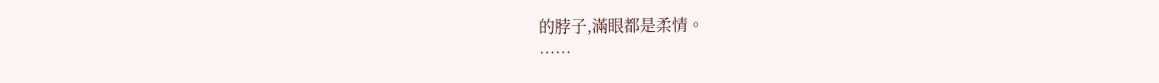的脖子,滿眼都是柔情。
……